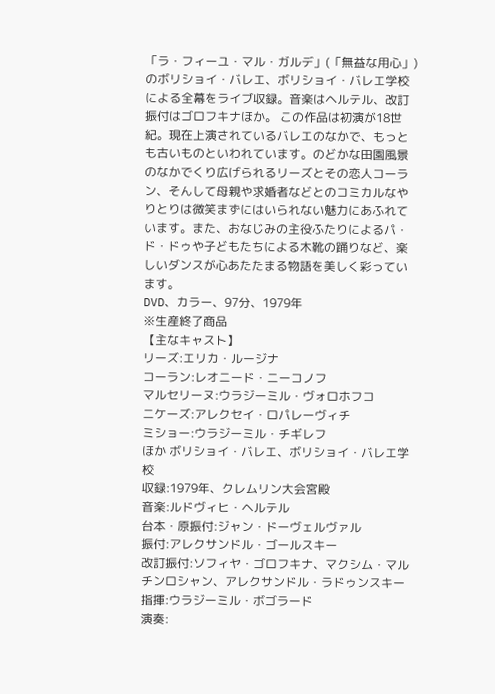「ラ・フィーユ・マル・ガルデ」(「無益な用心」)のボリショイ・バレエ、ボリショイ・バレエ学校による全幕をライブ収録。音楽はヘルテル、改訂振付はゴロフキナほか。 この作品は初演が18世紀。現在上演されているバレエのなかで、もっとも古いものといわれています。のどかな田園風景のなかでくり広げられるリーズとその恋人コーラン、そんして母親や求婚者などとのコミカルなやりとりは微笑まずにはいられない魅力にあふれています。また、おなじみの主役ふたりによるパ・ド・ドゥや子どもたちによる木靴の踊りなど、楽しいダンスが心あたたまる物語を美しく彩っています。
DVD、カラー、97分、1979年
※生産終了商品
【主なキャスト】
リーズ:エリカ・ルージナ
コーラン:レオニード・ニーコノフ
マルセリーヌ:ウラジーミル・ヴォロホフコ
ニケーズ:アレクセイ・ロパレーヴィチ
ミショー:ウラジーミル・チギレフ
ほか ボリショイ・バレエ、ボリショイ・バレエ学校
収録:1979年、クレムリン大会宮殿
音楽:ルドヴィヒ・ヘルテル
台本・原振付:ジャン・ドーヴェルヴァル
振付:アレクサンドル・ゴールスキー
改訂振付:ソフィヤ・ゴロフキナ、マクシム・マルチンロシャン、アレクサンドル・ラドゥンスキー
指揮:ウラジーミル・ボゴラード
演奏: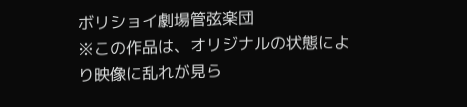ボリショイ劇場管弦楽団
※この作品は、オリジナルの状態により映像に乱れが見ら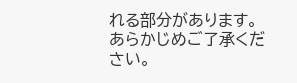れる部分があります。あらかじめご了承ください。